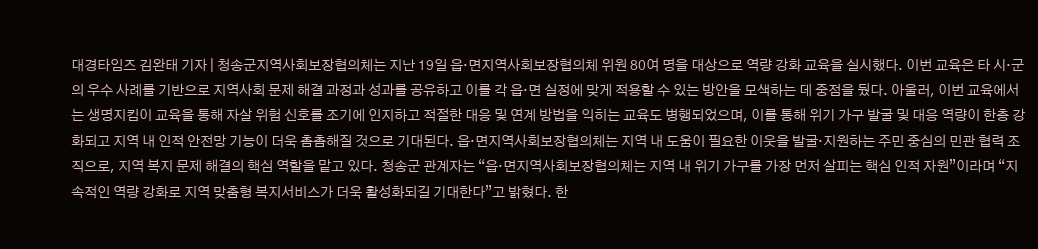대경타임즈 김완태 기자 | 청송군지역사회보장협의체는 지난 19일 읍·면지역사회보장협의체 위원 80여 명을 대상으로 역량 강화 교육을 실시했다. 이번 교육은 타 시·군의 우수 사례를 기반으로 지역사회 문제 해결 과정과 성과를 공유하고 이를 각 읍·면 실정에 맞게 적용할 수 있는 방안을 모색하는 데 중점을 뒀다. 아울러, 이번 교육에서는 생명지킴이 교육을 통해 자살 위험 신호를 조기에 인지하고 적절한 대응 및 연계 방법을 익히는 교육도 병행되었으며, 이를 통해 위기 가구 발굴 및 대응 역량이 한층 강화되고 지역 내 인적 안전망 기능이 더욱 촘촘해질 것으로 기대된다. 읍·면지역사회보장협의체는 지역 내 도움이 필요한 이웃을 발굴·지원하는 주민 중심의 민관 협력 조직으로, 지역 복지 문제 해결의 핵심 역할을 맡고 있다. 청송군 관계자는 “읍·면지역사회보장협의체는 지역 내 위기 가구를 가장 먼저 살피는 핵심 인적 자원”이라며 “지속적인 역량 강화로 지역 맞춤형 복지서비스가 더욱 활성화되길 기대한다”고 밝혔다. 한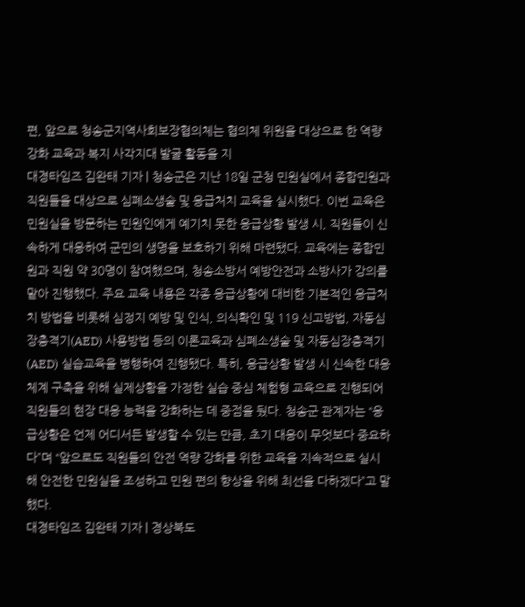편, 앞으로 청송군지역사회보장협의체는 협의체 위원을 대상으로 한 역량 강화 교육과 복지 사각지대 발굴 활동을 지
대경타임즈 김완태 기자 | 청송군은 지난 18일 군청 민원실에서 종합민원과 직원들을 대상으로 심폐소생술 및 응급처치 교육을 실시했다. 이번 교육은 민원실을 방문하는 민원인에게 예기치 못한 응급상황 발생 시, 직원들이 신속하게 대응하여 군민의 생명을 보호하기 위해 마련됐다. 교육에는 종합민원과 직원 약 30명이 참여했으며, 청송소방서 예방안전과 소방사가 강의를 맡아 진행했다. 주요 교육 내용은 각종 응급상황에 대비한 기본적인 응급처치 방법을 비롯해 심정지 예방 및 인식, 의식확인 및 119 신고방법, 자동심장충격기(AED) 사용방법 등의 이론교육과 심폐소생술 및 자동심장충격기(AED) 실습교육을 병행하여 진행됐다. 특히, 응급상황 발생 시 신속한 대응체계 구축을 위해 실제상황을 가정한 실습 중심 체험형 교육으로 진행되어 직원들의 현장 대응 능력을 강화하는 데 중점을 뒀다. 청송군 관계자는 “응급상황은 언제 어디서든 발생할 수 있는 만큼, 초기 대응이 무엇보다 중요하다”며 “앞으로도 직원들의 안전 역량 강화를 위한 교육을 지속적으로 실시해 안전한 민원실을 조성하고 민원 편의 향상을 위해 최선을 다하겠다”고 말했다.
대경타임즈 김완태 기자 | 경상북도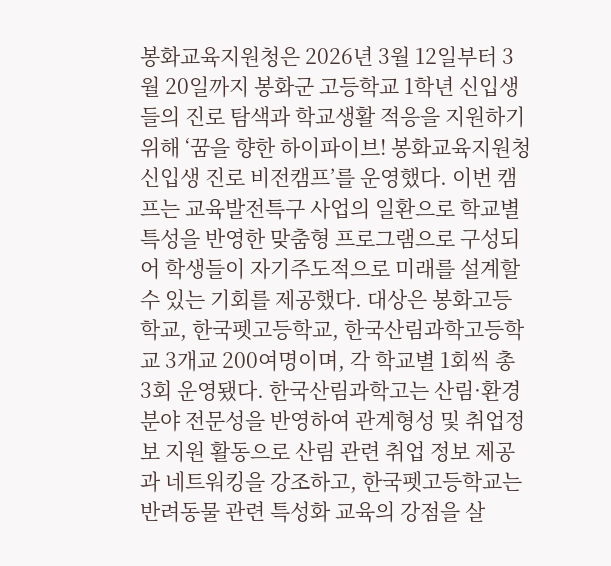봉화교육지원청은 2026년 3월 12일부터 3월 20일까지 봉화군 고등학교 1학년 신입생들의 진로 탐색과 학교생활 적응을 지원하기 위해 ‘꿈을 향한 하이파이브! 봉화교육지원청 신입생 진로 비전캠프’를 운영했다. 이번 캠프는 교육발전특구 사업의 일환으로 학교별 특성을 반영한 맞춤형 프로그램으로 구성되어 학생들이 자기주도적으로 미래를 설계할 수 있는 기회를 제공했다. 대상은 봉화고등학교, 한국펫고등학교, 한국산림과학고등학교 3개교 200여명이며, 각 학교별 1회씩 총 3회 운영됐다. 한국산림과학고는 산림·환경 분야 전문성을 반영하여 관계형성 및 취업정보 지원 활동으로 산림 관련 취업 정보 제공과 네트워킹을 강조하고, 한국펫고등학교는 반려동물 관련 특성화 교육의 강점을 살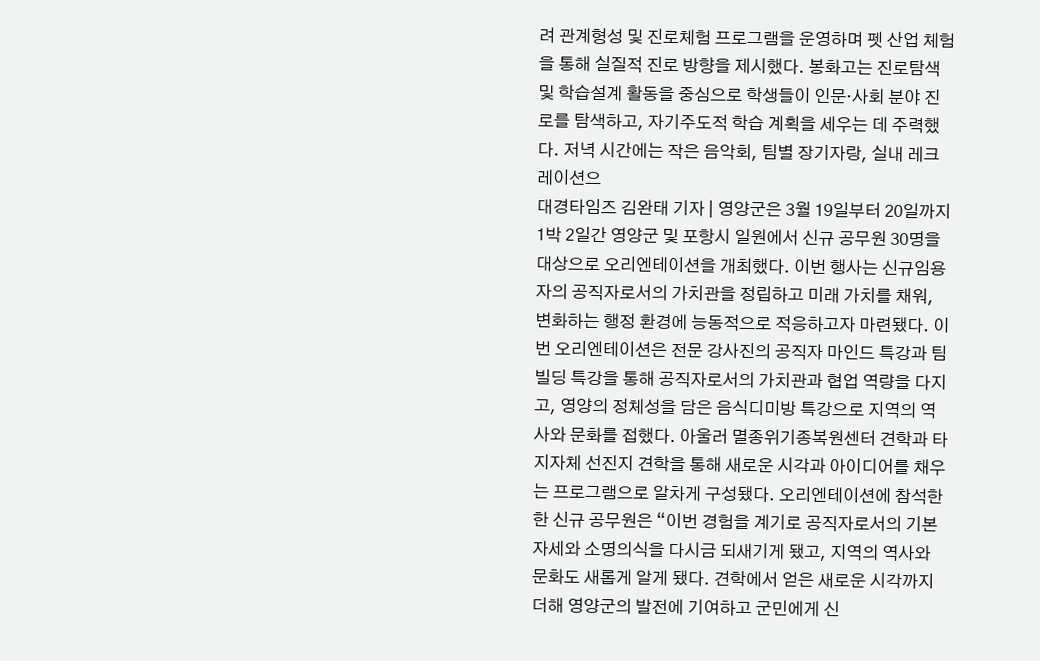려 관계형성 및 진로체험 프로그램을 운영하며 펫 산업 체험을 통해 실질적 진로 방향을 제시했다. 봉화고는 진로탐색 및 학습설계 활동을 중심으로 학생들이 인문·사회 분야 진로를 탐색하고, 자기주도적 학습 계획을 세우는 데 주력했다. 저녁 시간에는 작은 음악회, 팀별 장기자랑, 실내 레크레이션으
대경타임즈 김완태 기자 | 영양군은 3월 19일부터 20일까지 1박 2일간 영양군 및 포항시 일원에서 신규 공무원 30명을 대상으로 오리엔테이션을 개최했다. 이번 행사는 신규임용자의 공직자로서의 가치관을 정립하고 미래 가치를 채워, 변화하는 행정 환경에 능동적으로 적응하고자 마련됐다. 이번 오리엔테이션은 전문 강사진의 공직자 마인드 특강과 팀빌딩 특강을 통해 공직자로서의 가치관과 협업 역량을 다지고, 영양의 정체성을 담은 음식디미방 특강으로 지역의 역사와 문화를 접했다. 아울러 멸종위기종복원센터 견학과 타 지자체 선진지 견학을 통해 새로운 시각과 아이디어를 채우는 프로그램으로 알차게 구성됐다. 오리엔테이션에 참석한 한 신규 공무원은 “이번 경험을 계기로 공직자로서의 기본자세와 소명의식을 다시금 되새기게 됐고, 지역의 역사와 문화도 새롭게 알게 됐다. 견학에서 얻은 새로운 시각까지 더해 영양군의 발전에 기여하고 군민에게 신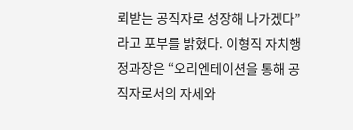뢰받는 공직자로 성장해 나가겠다”라고 포부를 밝혔다. 이형직 자치행정과장은 “오리엔테이션을 통해 공직자로서의 자세와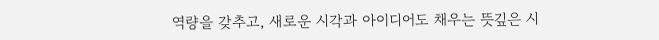역량을 갖추고, 새로운 시각과 아이디어도 채우는 뜻깊은 시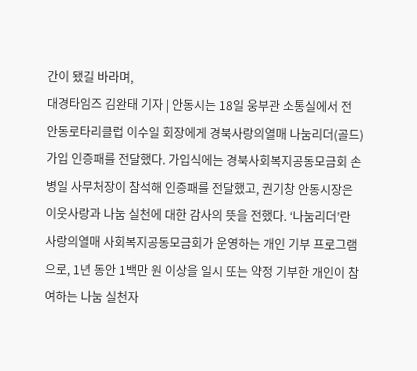간이 됐길 바라며,
대경타임즈 김완태 기자 | 안동시는 18일 웅부관 소통실에서 전 안동로타리클럽 이수일 회장에게 경북사랑의열매 나눔리더(골드) 가입 인증패를 전달했다. 가입식에는 경북사회복지공동모금회 손병일 사무처장이 참석해 인증패를 전달했고, 권기창 안동시장은 이웃사랑과 나눔 실천에 대한 감사의 뜻을 전했다. ‘나눔리더’란 사랑의열매 사회복지공동모금회가 운영하는 개인 기부 프로그램으로, 1년 동안 1백만 원 이상을 일시 또는 약정 기부한 개인이 참여하는 나눔 실천자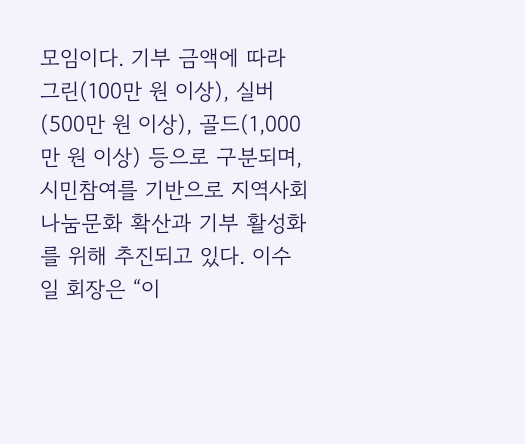모임이다. 기부 금액에 따라 그린(100만 원 이상), 실버(500만 원 이상), 골드(1,000만 원 이상) 등으로 구분되며, 시민참여를 기반으로 지역사회 나눔문화 확산과 기부 활성화를 위해 추진되고 있다. 이수일 회장은 “이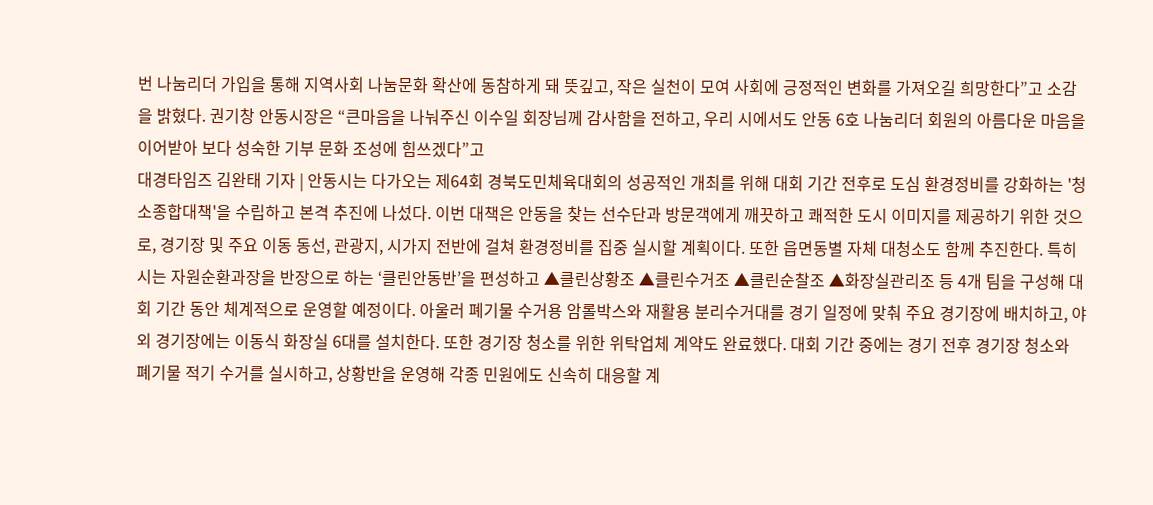번 나눔리더 가입을 통해 지역사회 나눔문화 확산에 동참하게 돼 뜻깊고, 작은 실천이 모여 사회에 긍정적인 변화를 가져오길 희망한다”고 소감을 밝혔다. 권기창 안동시장은 “큰마음을 나눠주신 이수일 회장님께 감사함을 전하고, 우리 시에서도 안동 6호 나눔리더 회원의 아름다운 마음을 이어받아 보다 성숙한 기부 문화 조성에 힘쓰겠다”고
대경타임즈 김완태 기자 | 안동시는 다가오는 제64회 경북도민체육대회의 성공적인 개최를 위해 대회 기간 전후로 도심 환경정비를 강화하는 '청소종합대책'을 수립하고 본격 추진에 나섰다. 이번 대책은 안동을 찾는 선수단과 방문객에게 깨끗하고 쾌적한 도시 이미지를 제공하기 위한 것으로, 경기장 및 주요 이동 동선, 관광지, 시가지 전반에 걸쳐 환경정비를 집중 실시할 계획이다. 또한 읍면동별 자체 대청소도 함께 추진한다. 특히 시는 자원순환과장을 반장으로 하는 ‘클린안동반’을 편성하고 ▲클린상황조 ▲클린수거조 ▲클린순찰조 ▲화장실관리조 등 4개 팀을 구성해 대회 기간 동안 체계적으로 운영할 예정이다. 아울러 폐기물 수거용 암롤박스와 재활용 분리수거대를 경기 일정에 맞춰 주요 경기장에 배치하고, 야외 경기장에는 이동식 화장실 6대를 설치한다. 또한 경기장 청소를 위한 위탁업체 계약도 완료했다. 대회 기간 중에는 경기 전후 경기장 청소와 폐기물 적기 수거를 실시하고, 상황반을 운영해 각종 민원에도 신속히 대응할 계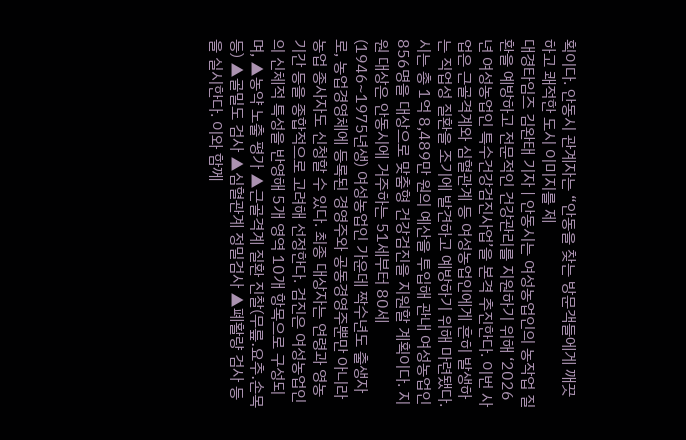획이다. 안동시 관계자는 “안동을 찾는 방문객들에게 깨끗하고 쾌적한 도시 이미지를 제
대경타임즈 김완태 기자 | 안동시는 여성농업인의 농작업 질환을 예방하고 전문적인 건강관리를 지원하기 위해 ‘2026년 여성농업인 특수건강검진사업’을 본격 추진한다. 이번 사업은 근골격계와 심혈관계 등 여성농업인에게 흔히 발생하는 직업성 질환을 조기에 발견하고 예방하기 위해 마련됐다. 시는 총 1억 8,489만 원의 예산을 투입해 관내 여성농업인 856명을 대상으로 맞춤형 건강검진을 지원할 계획이다. 지원 대상은 안동시에 거주하는 51세부터 80세(1946~1975년생) 여성농업인 가운데 짝수년도 출생자로, 농업경영체에 등록된 경영주와 공동경영주뿐만 아니라 농업 종사자도 신청할 수 있다. 최종 대상자는 연령과 영농 기간 등을 종합적으로 고려해 선정한다. 검진은 여성농업인의 신체적 특성을 반영해 5개 영역 10개 항목으로 구성되며, ▲농약 노출 평가 ▲근골격계 질환 진찰(무릎․요추․손목 등) ▲골밀도 검사 ▲심혈관계 정밀검사 ▲폐활량 검사 등을 실시한다. 이와 함께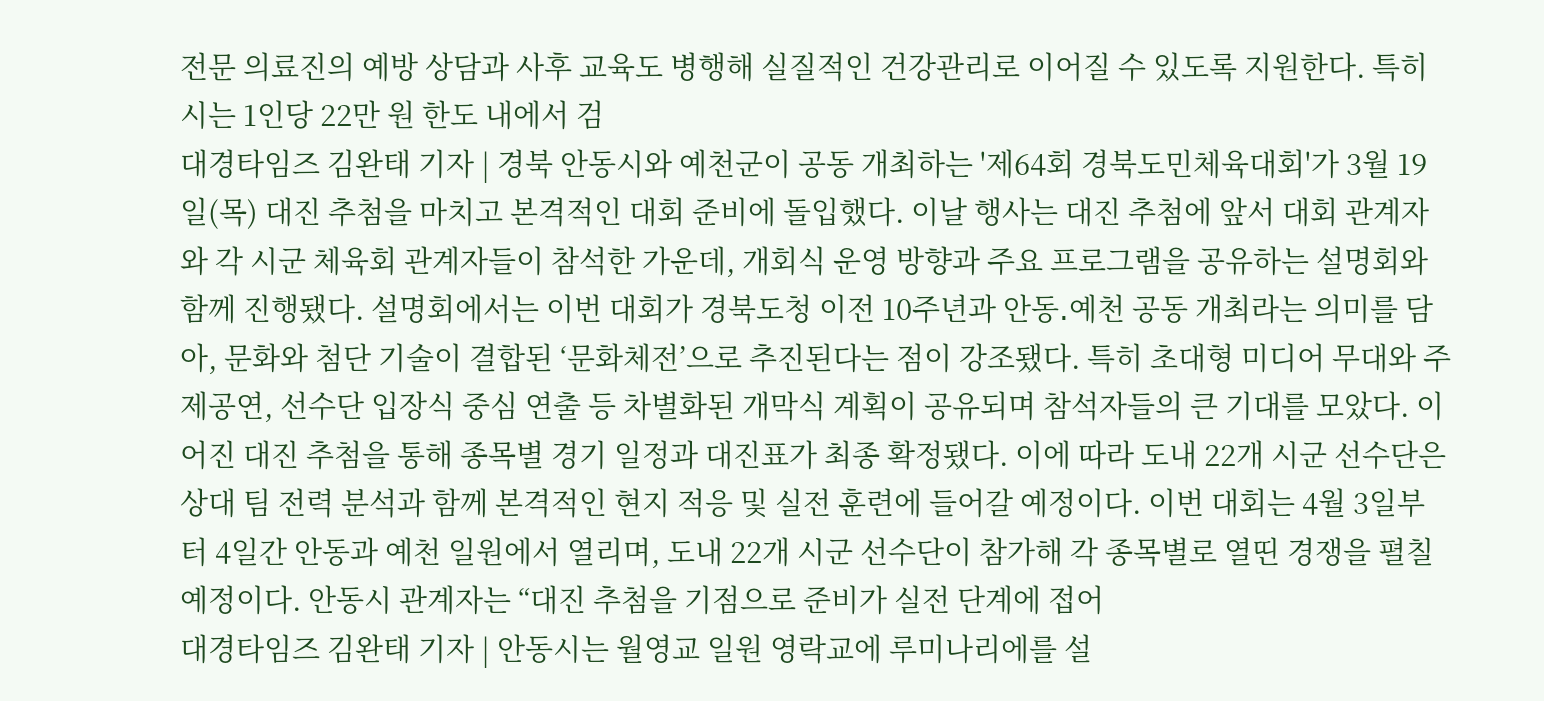전문 의료진의 예방 상담과 사후 교육도 병행해 실질적인 건강관리로 이어질 수 있도록 지원한다. 특히 시는 1인당 22만 원 한도 내에서 검
대경타임즈 김완태 기자 | 경북 안동시와 예천군이 공동 개최하는 '제64회 경북도민체육대회'가 3월 19일(목) 대진 추첨을 마치고 본격적인 대회 준비에 돌입했다. 이날 행사는 대진 추첨에 앞서 대회 관계자와 각 시군 체육회 관계자들이 참석한 가운데, 개회식 운영 방향과 주요 프로그램을 공유하는 설명회와 함께 진행됐다. 설명회에서는 이번 대회가 경북도청 이전 10주년과 안동․예천 공동 개최라는 의미를 담아, 문화와 첨단 기술이 결합된 ‘문화체전’으로 추진된다는 점이 강조됐다. 특히 초대형 미디어 무대와 주제공연, 선수단 입장식 중심 연출 등 차별화된 개막식 계획이 공유되며 참석자들의 큰 기대를 모았다. 이어진 대진 추첨을 통해 종목별 경기 일정과 대진표가 최종 확정됐다. 이에 따라 도내 22개 시군 선수단은 상대 팀 전력 분석과 함께 본격적인 현지 적응 및 실전 훈련에 들어갈 예정이다. 이번 대회는 4월 3일부터 4일간 안동과 예천 일원에서 열리며, 도내 22개 시군 선수단이 참가해 각 종목별로 열띤 경쟁을 펼칠 예정이다. 안동시 관계자는 “대진 추첨을 기점으로 준비가 실전 단계에 접어
대경타임즈 김완태 기자 | 안동시는 월영교 일원 영락교에 루미나리에를 설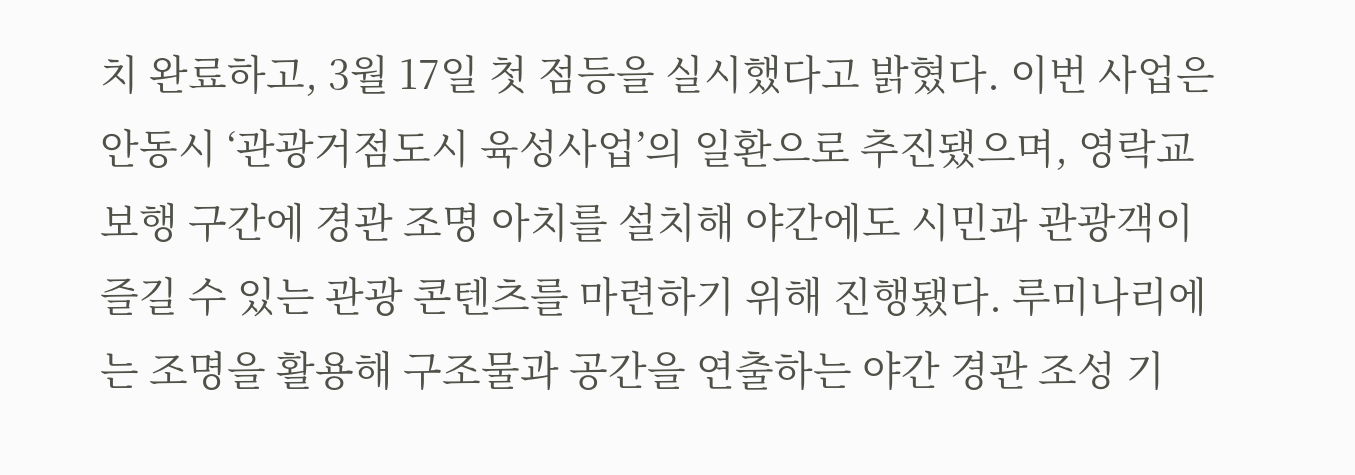치 완료하고, 3월 17일 첫 점등을 실시했다고 밝혔다. 이번 사업은 안동시 ‘관광거점도시 육성사업’의 일환으로 추진됐으며, 영락교 보행 구간에 경관 조명 아치를 설치해 야간에도 시민과 관광객이 즐길 수 있는 관광 콘텐츠를 마련하기 위해 진행됐다. 루미나리에는 조명을 활용해 구조물과 공간을 연출하는 야간 경관 조성 기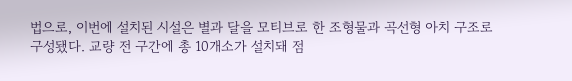법으로, 이번에 설치된 시설은 별과 달을 모티브로 한 조형물과 곡선형 아치 구조로 구성됐다. 교량 전 구간에 총 10개소가 설치돼 점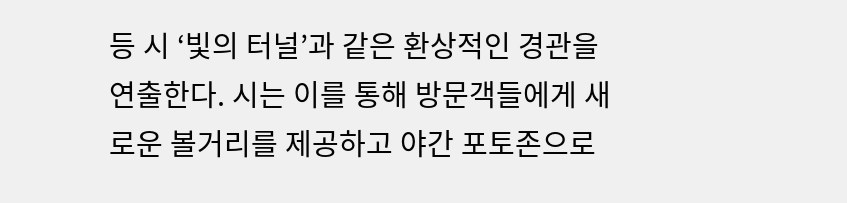등 시 ‘빛의 터널’과 같은 환상적인 경관을 연출한다. 시는 이를 통해 방문객들에게 새로운 볼거리를 제공하고 야간 포토존으로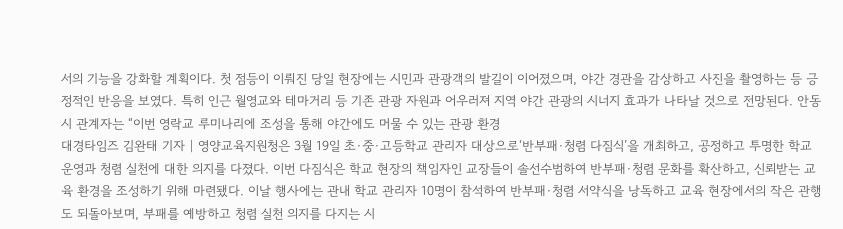서의 기능을 강화할 계획이다. 첫 점등이 이뤄진 당일 현장에는 시민과 관광객의 발길이 이어졌으며, 야간 경관을 감상하고 사진을 촬영하는 등 긍정적인 반응을 보였다. 특히 인근 월영교와 테마거리 등 기존 관광 자원과 어우러져 지역 야간 관광의 시너지 효과가 나타날 것으로 전망된다. 안동시 관계자는 “이번 영락교 루미나리에 조성을 통해 야간에도 머물 수 있는 관광 환경
대경타임즈 김완태 기자 | 영양교육지원청은 3월 19일 초·중·고등학교 관리자 대상으로‘반부패·청렴 다짐식’을 개최하고, 공정하고 투명한 학교 운영과 청렴 실천에 대한 의지를 다졌다. 이번 다짐식은 학교 현장의 책임자인 교장들이 솔선수범하여 반부패·청렴 문화를 확산하고, 신뢰받는 교육 환경을 조성하기 위해 마련됐다. 이날 행사에는 관내 학교 관리자 10명이 참석하여 반부패·청렴 서약식을 낭독하고 교육 현장에서의 작은 관행도 되돌아보며, 부패를 예방하고 청렴 실천 의지를 다지는 시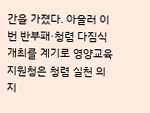간을 가졌다. 아울러 이번 반부패·청렴 다짐식 개최를 계기로 영양교육지원청은 청렴 실천 의지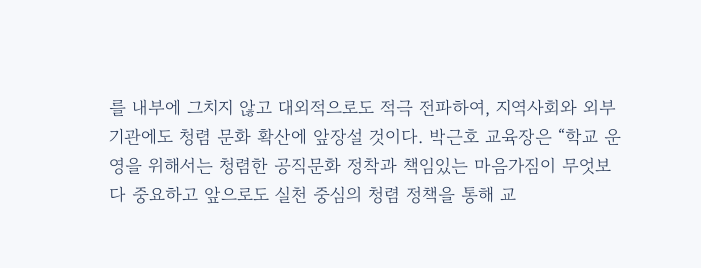를 내부에 그치지 않고 대외적으로도 적극 전파하여, 지역사회와 외부 기관에도 청렴 문화 확산에 앞장설 것이다. 박근호 교육장은 “학교 운영을 위해서는 청렴한 공직문화 정착과 책임있는 마음가짐이 무엇보다 중요하고 앞으로도 실천 중심의 청렴 정책을 통해 교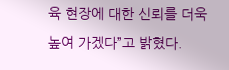육 현장에 대한 신뢰를 더욱 높여 가겠다”고 밝혔다.